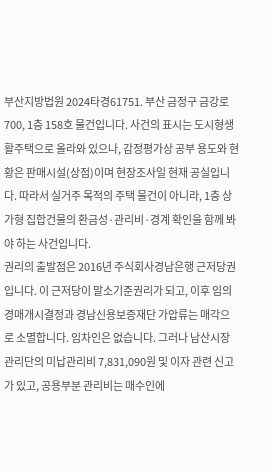부산지방법원 2024타경61751. 부산 금정구 금강로 700, 1층 158호 물건입니다. 사건의 표시는 도시형생활주택으로 올라와 있으나, 감정평가상 공부 용도와 현황은 판매시설(상점)이며 현장조사일 현재 공실입니다. 따라서 실거주 목적의 주택 물건이 아니라, 1층 상가형 집합건물의 환금성·관리비·경계 확인을 함께 봐야 하는 사건입니다.
권리의 출발점은 2016년 주식회사경남은행 근저당권입니다. 이 근저당이 말소기준권리가 되고, 이후 임의경매개시결정과 경남신용보증재단 가압류는 매각으로 소멸합니다. 임차인은 없습니다. 그러나 남산시장관리단의 미납관리비 7,831,090원 및 이자 관련 신고가 있고, 공용부분 관리비는 매수인에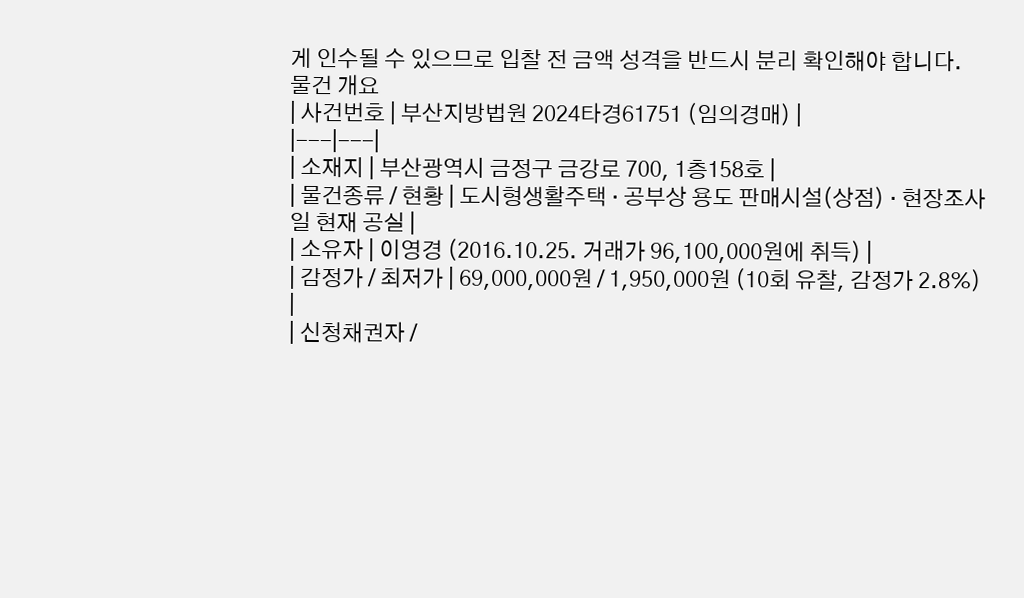게 인수될 수 있으므로 입찰 전 금액 성격을 반드시 분리 확인해야 합니다.
물건 개요
| 사건번호 | 부산지방법원 2024타경61751 (임의경매) |
|---|---|
| 소재지 | 부산광역시 금정구 금강로 700, 1층158호 |
| 물건종류 / 현황 | 도시형생활주택 · 공부상 용도 판매시설(상점) · 현장조사일 현재 공실 |
| 소유자 | 이영경 (2016.10.25. 거래가 96,100,000원에 취득) |
| 감정가 / 최저가 | 69,000,000원 / 1,950,000원 (10회 유찰, 감정가 2.8%) |
| 신청채권자 /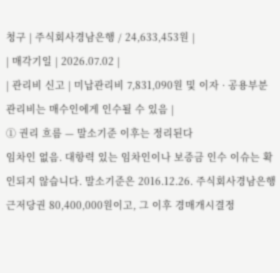청구 | 주식회사경남은행 / 24,633,453원 |
| 매각기일 | 2026.07.02 |
| 관리비 신고 | 미납관리비 7,831,090원 및 이자 · 공용부분 관리비는 매수인에게 인수될 수 있음 |
① 권리 흐름 — 말소기준 이후는 정리된다
임차인 없음. 대항력 있는 임차인이나 보증금 인수 이슈는 확인되지 않습니다. 말소기준은 2016.12.26. 주식회사경남은행 근저당권 80,400,000원이고, 그 이후 경매개시결정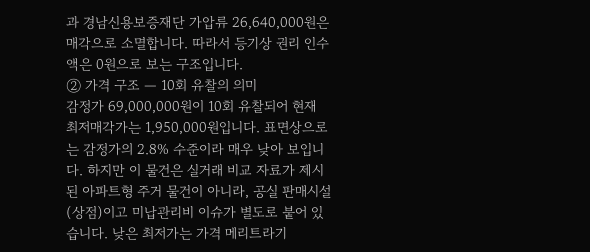과 경남신용보증재단 가압류 26,640,000원은 매각으로 소멸합니다. 따라서 등기상 권리 인수액은 0원으로 보는 구조입니다.
② 가격 구조 — 10회 유찰의 의미
감정가 69,000,000원이 10회 유찰되어 현재 최저매각가는 1,950,000원입니다. 표면상으로는 감정가의 2.8% 수준이라 매우 낮아 보입니다. 하지만 이 물건은 실거래 비교 자료가 제시된 아파트형 주거 물건이 아니라, 공실 판매시설(상점)이고 미납관리비 이슈가 별도로 붙어 있습니다. 낮은 최저가는 가격 메리트라기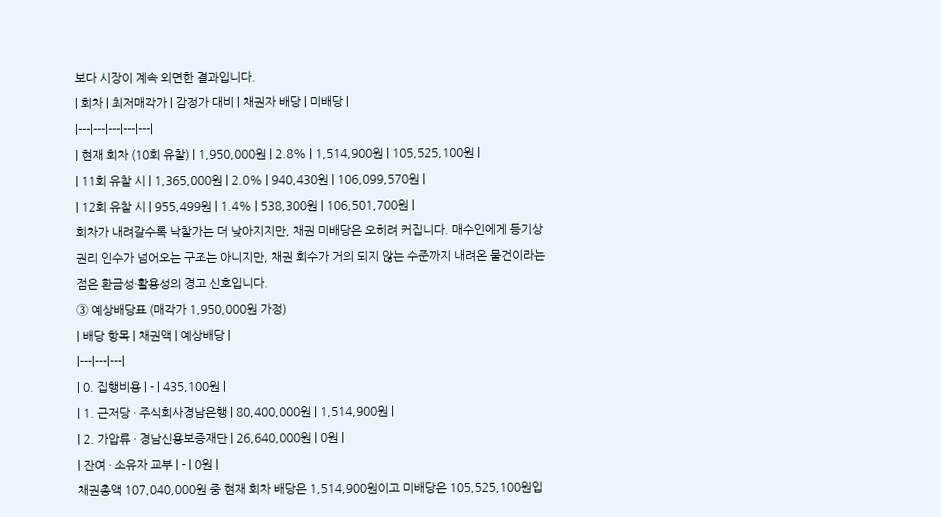보다 시장이 계속 외면한 결과입니다.
| 회차 | 최저매각가 | 감정가 대비 | 채권자 배당 | 미배당 |
|---|---|---|---|---|
| 현재 회차 (10회 유찰) | 1,950,000원 | 2.8% | 1,514,900원 | 105,525,100원 |
| 11회 유찰 시 | 1,365,000원 | 2.0% | 940,430원 | 106,099,570원 |
| 12회 유찰 시 | 955,499원 | 1.4% | 538,300원 | 106,501,700원 |
회차가 내려갈수록 낙찰가는 더 낮아지지만, 채권 미배당은 오히려 커집니다. 매수인에게 등기상 권리 인수가 넘어오는 구조는 아니지만, 채권 회수가 거의 되지 않는 수준까지 내려온 물건이라는 점은 환금성·활용성의 경고 신호입니다.
③ 예상배당표 (매각가 1,950,000원 가정)
| 배당 항목 | 채권액 | 예상배당 |
|---|---|---|
| 0. 집행비용 | - | 435,100원 |
| 1. 근저당 · 주식회사경남은행 | 80,400,000원 | 1,514,900원 |
| 2. 가압류 · 경남신용보증재단 | 26,640,000원 | 0원 |
| 잔여 · 소유자 교부 | - | 0원 |
채권총액 107,040,000원 중 현재 회차 배당은 1,514,900원이고 미배당은 105,525,100원입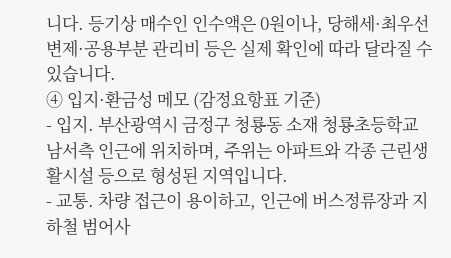니다. 등기상 매수인 인수액은 0원이나, 당해세·최우선변제·공용부분 관리비 등은 실제 확인에 따라 달라질 수 있습니다.
④ 입지·환금성 메모 (감정요항표 기준)
- 입지. 부산광역시 금정구 청룡동 소재 청룡초등학교 남서측 인근에 위치하며, 주위는 아파트와 각종 근린생활시설 등으로 형성된 지역입니다.
- 교통. 차량 접근이 용이하고, 인근에 버스정류장과 지하철 범어사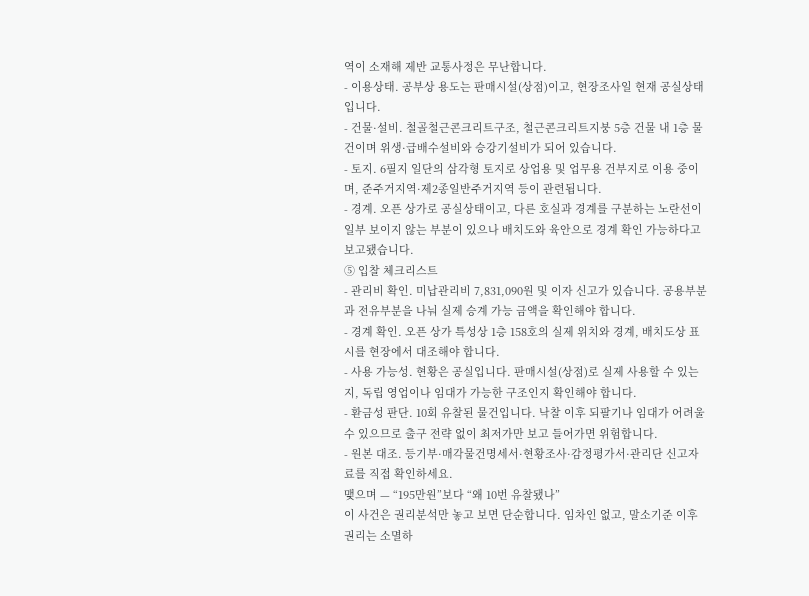역이 소재해 제반 교통사정은 무난합니다.
- 이용상태. 공부상 용도는 판매시설(상점)이고, 현장조사일 현재 공실상태입니다.
- 건물·설비. 철골철근콘크리트구조, 철근콘크리트지붕 5층 건물 내 1층 물건이며 위생·급배수설비와 승강기설비가 되어 있습니다.
- 토지. 6필지 일단의 삼각형 토지로 상업용 및 업무용 건부지로 이용 중이며, 준주거지역·제2종일반주거지역 등이 관련됩니다.
- 경계. 오픈 상가로 공실상태이고, 다른 호실과 경계를 구분하는 노란선이 일부 보이지 않는 부분이 있으나 배치도와 육안으로 경계 확인 가능하다고 보고됐습니다.
⑤ 입찰 체크리스트
- 관리비 확인. 미납관리비 7,831,090원 및 이자 신고가 있습니다. 공용부분과 전유부분을 나눠 실제 승계 가능 금액을 확인해야 합니다.
- 경계 확인. 오픈 상가 특성상 1층 158호의 실제 위치와 경계, 배치도상 표시를 현장에서 대조해야 합니다.
- 사용 가능성. 현황은 공실입니다. 판매시설(상점)로 실제 사용할 수 있는지, 독립 영업이나 임대가 가능한 구조인지 확인해야 합니다.
- 환금성 판단. 10회 유찰된 물건입니다. 낙찰 이후 되팔기나 임대가 어려울 수 있으므로 출구 전략 없이 최저가만 보고 들어가면 위험합니다.
- 원본 대조. 등기부·매각물건명세서·현황조사·감정평가서·관리단 신고자료를 직접 확인하세요.
맺으며 — “195만원”보다 “왜 10번 유찰됐나”
이 사건은 권리분석만 놓고 보면 단순합니다. 임차인 없고, 말소기준 이후 권리는 소멸하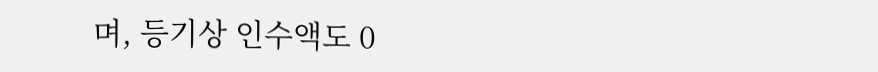며, 등기상 인수액도 0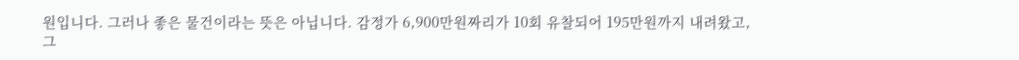원입니다. 그러나 좋은 물건이라는 뜻은 아닙니다. 감정가 6,900만원짜리가 10회 유찰되어 195만원까지 내려왔고, 그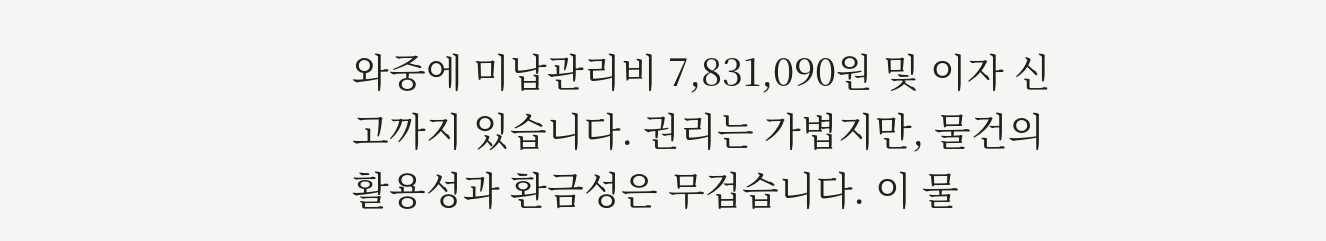와중에 미납관리비 7,831,090원 및 이자 신고까지 있습니다. 권리는 가볍지만, 물건의 활용성과 환금성은 무겁습니다. 이 물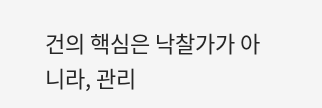건의 핵심은 낙찰가가 아니라, 관리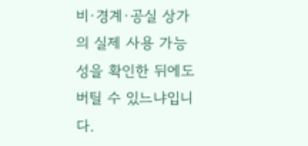비·경계·공실 상가의 실제 사용 가능성을 확인한 뒤에도 버틸 수 있느냐입니다.